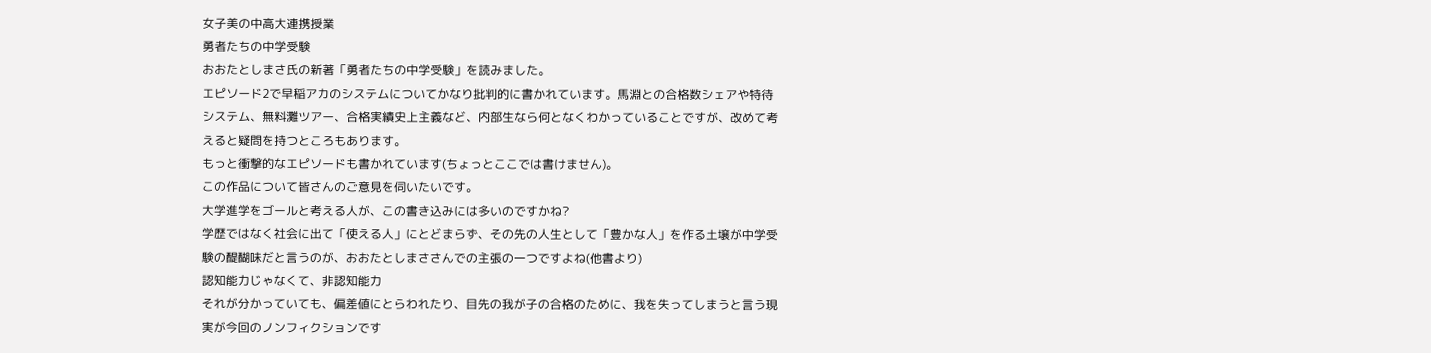女子美の中高大連携授業
勇者たちの中学受験
おおたとしまさ氏の新著「勇者たちの中学受験」を読みました。
エピソード2で早稲アカのシステムについてかなり批判的に書かれています。馬淵との合格数シェアや特待システム、無料灘ツアー、合格実績史上主義など、内部生なら何となくわかっていることですが、改めて考えると疑問を持つところもあります。
もっと衝撃的なエピソードも書かれています(ちょっとここでは書けません)。
この作品について皆さんのご意見を伺いたいです。
大学進学をゴールと考える人が、この書き込みには多いのですかね?
学歴ではなく社会に出て「使える人」にとどまらず、その先の人生として「豊かな人」を作る土壌が中学受験の醍醐味だと言うのが、おおたとしまささんでの主張の一つですよね(他書より)
認知能力じゃなくて、非認知能力
それが分かっていても、偏差値にとらわれたり、目先の我が子の合格のために、我を失ってしまうと言う現実が今回のノンフィクションです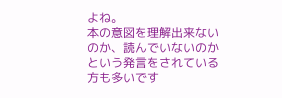よね。
本の意図を理解出来ないのか、読んでいないのかという発言をされている方も多いです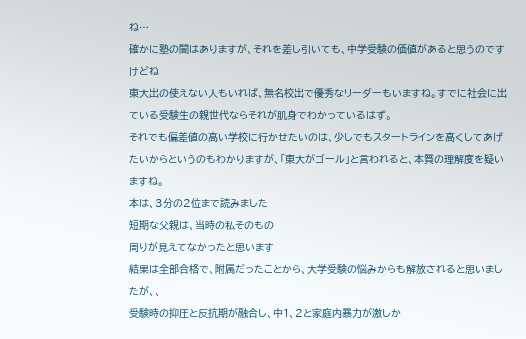ね…
確かに塾の闇はありますが、それを差し引いても、中学受験の価値があると思うのですけどね
東大出の使えない人もいれば、無名校出で優秀なリーダーもいますね。すでに社会に出ている受験生の親世代ならそれが肌身でわかっているはず。
それでも偏差値の高い学校に行かせたいのは、少しでもスタートラインを高くしてあげたいからというのもわかりますが、「東大がゴール」と言われると、本質の理解度を疑いますね。
本は、3分の2位まで読みました
短期な父親は、当時の私そのもの
周りが見えてなかったと思います
結果は全部合格で、附属だったことから、大学受験の悩みからも解放されると思いましたが、、
受験時の抑圧と反抗期が融合し、中1、2と家庭内暴力が激しか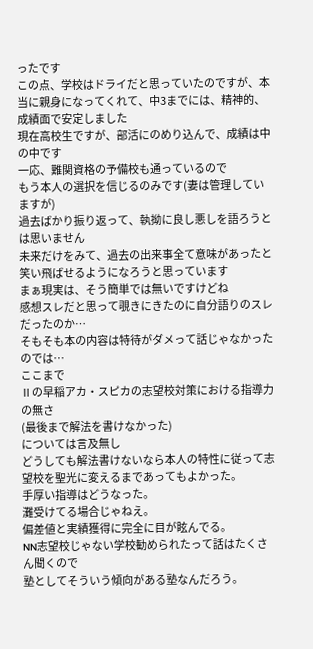ったです
この点、学校はドライだと思っていたのですが、本当に親身になってくれて、中3までには、精神的、成績面で安定しました
現在高校生ですが、部活にのめり込んで、成績は中の中です
一応、難関資格の予備校も通っているので
もう本人の選択を信じるのみです(妻は管理していますが)
過去ばかり振り返って、執拗に良し悪しを語ろうとは思いません
未来だけをみて、過去の出来事全て意味があったと笑い飛ばせるようになろうと思っています
まぁ現実は、そう簡単では無いですけどね
感想スレだと思って覗きにきたのに自分語りのスレだったのか…
そもそも本の内容は特待がダメって話じゃなかったのでは…
ここまで
Ⅱの早稲アカ・スピカの志望校対策における指導力の無さ
(最後まで解法を書けなかった)
については言及無し
どうしても解法書けないなら本人の特性に従って志望校を聖光に変えるまであってもよかった。
手厚い指導はどうなった。
灘受けてる場合じゃねえ。
偏差値と実績獲得に完全に目が眩んでる。
NN志望校じゃない学校勧められたって話はたくさん聞くので
塾としてそういう傾向がある塾なんだろう。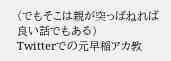(でもそこは親が突っぱねれば良い話でもある)
Twitterでの元早稲アカ教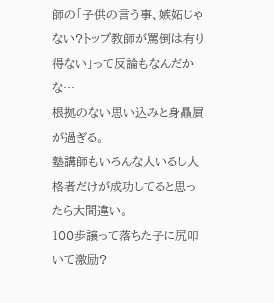師の「子供の言う事、嫉妬じゃない?トップ教師が罵倒は有り得ない」って反論もなんだかな…
根拠のない思い込みと身贔屓が過ぎる。
塾講師もいろんな人いるし人格者だけが成功してると思ったら大間違い。
100歩譲って落ちた子に尻叩いて激励?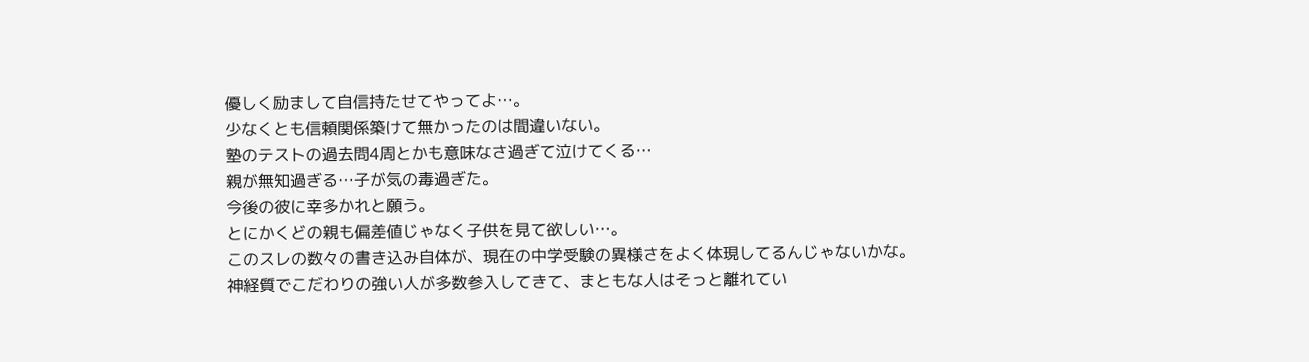優しく励まして自信持たせてやってよ…。
少なくとも信頼関係築けて無かったのは間違いない。
塾のテストの過去問4周とかも意味なさ過ぎて泣けてくる…
親が無知過ぎる…子が気の毒過ぎた。
今後の彼に幸多かれと願う。
とにかくどの親も偏差値じゃなく子供を見て欲しい…。
このスレの数々の書き込み自体が、現在の中学受験の異様さをよく体現してるんじゃないかな。
神経質でこだわりの強い人が多数参入してきて、まともな人はそっと離れてい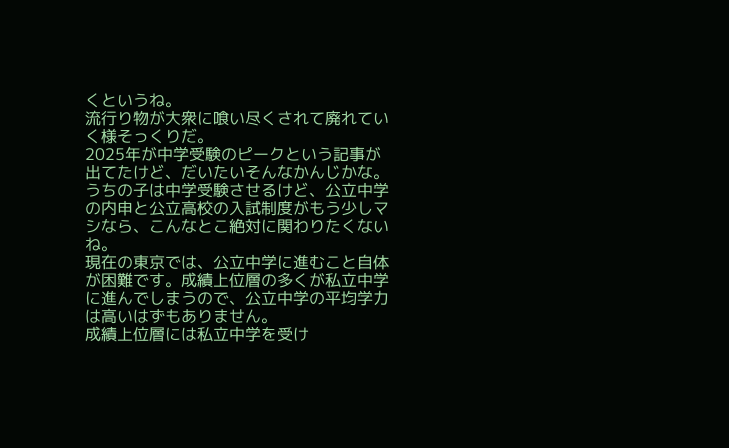くというね。
流行り物が大衆に喰い尽くされて廃れていく様そっくりだ。
2025年が中学受験のピークという記事が出てたけど、だいたいそんなかんじかな。
うちの子は中学受験させるけど、公立中学の内申と公立高校の入試制度がもう少しマシなら、こんなとこ絶対に関わりたくないね。
現在の東京では、公立中学に進むこと自体が困難です。成績上位層の多くが私立中学に進んでしまうので、公立中学の平均学力は高いはずもありません。
成績上位層には私立中学を受け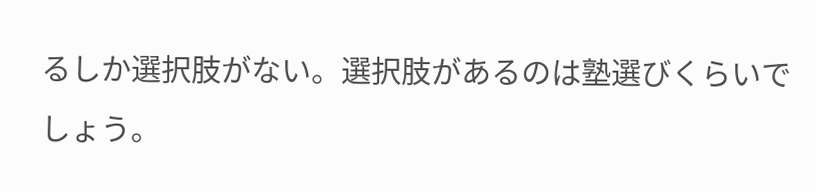るしか選択肢がない。選択肢があるのは塾選びくらいでしょう。